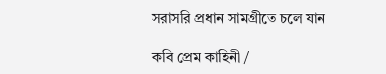সরাসরি প্রধান সামগ্রীতে চলে যান

কবি প্রেম কাহিনী /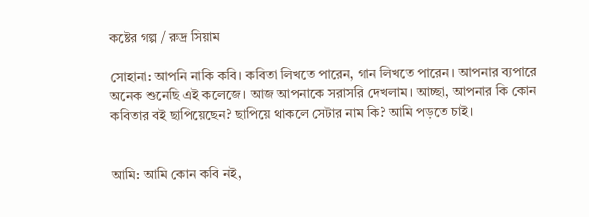কষ্টের গল্প / রুদ্র সিয়াম

সোহানা: আপনি নাকি কবি। কবিতা লিখতে পারেন, গান লিখতে পারেন। আপনার ব্যপারে অনেক শুনেছি এই কলেজে। আজ আপনাকে সরাসরি দেখলাম। আচ্ছা, আপনার কি কোন কবিতার বই ছাপিয়েছেন? ছাপিয়ে থাকলে সেটার নাম কি? আমি পড়তে চাই।


আমি: আমি কোন কবি নই,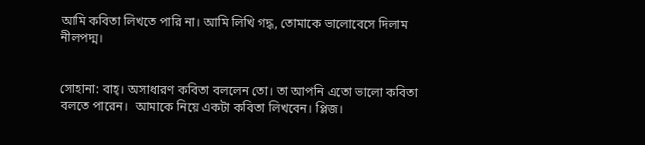আমি কবিতা লিখতে পারি না। আমি লিখি গদ্ধ, তোমাকে ভালোবেসে দিলাম নীলপদ্ম।


সোহানা: বাহ্। অসাধারণ কবিতা বললেন তো। তা আপনি এতো ভালো কবিতা বলতে পারেন।  আমাকে নিয়ে একটা কবিতা লিখবেন। প্লিজ।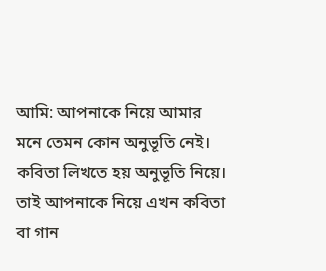আমি: আপনাকে নিয়ে আমার মনে তেমন কোন অনুভূতি নেই। কবিতা লিখতে হয় অনুভূতি নিয়ে। তাই আপনাকে নিয়ে এখন কবিতা বা গান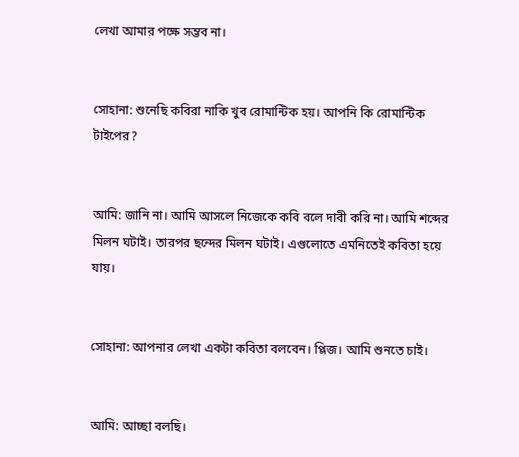লেখা আমার পক্ষে সম্ভব না।


সোহানা: শুনেছি কবিরা নাকি খুব রোমান্টিক হয়। আপনি কি রোমান্টিক টাইপের?


আমি: জানি না। আমি আসলে নিজেকে কবি বলে দাবী করি না। আমি শব্দের মিলন ঘটাই। তারপর ছন্দের মিলন ঘটাই। এগুলোতে এমনিতেই কবিতা হয়ে যায়।


সোহানা: আপনার লেখা একটা কবিতা বলবেন। প্লিজ। আমি শুনতে চাই।


আমি: আচ্ছা বলছি।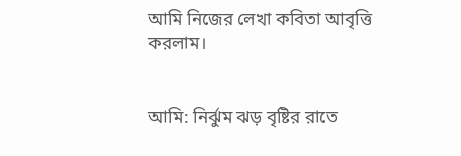আমি নিজের লেখা কবিতা আবৃত্তি করলাম।


আমি: নির্ঝুম ঝড় বৃষ্টির রাতে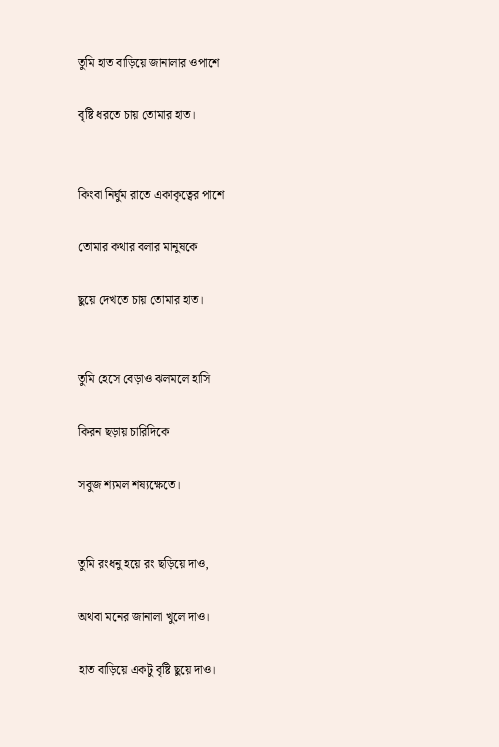তুমি হাত বাড়িয়ে জানালার ওপাশে

বৃষ্টি ধরতে চায় তোমার হাত।


কিংবা নির্ঘুম রাতে একাকৃত্বের পাশে

তোমার কথার বলার মানুষকে

ছুয়ে দেখতে চায় তোমার হাত।


তুমি হেসে বেড়াও ঝলমলে হাসি

কিরন ছড়ায় চারিদিকে

সবুজ শ্যমল শষ্যক্ষেতে।


তুমি রংধনু হয়ে রং ছড়িয়ে দাও,

অথবা মনের জানালা খুলে দাও।

হাত বাড়িয়ে একটু বৃষ্টি ছুয়ে দাও।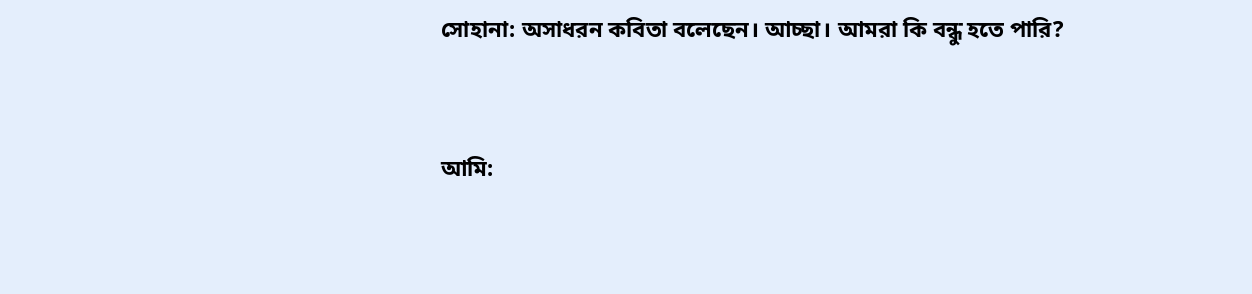সোহানা: অসাধরন কবিতা বলেছেন। আচ্ছা। আমরা কি বন্ধু হতে পারি?


আমি: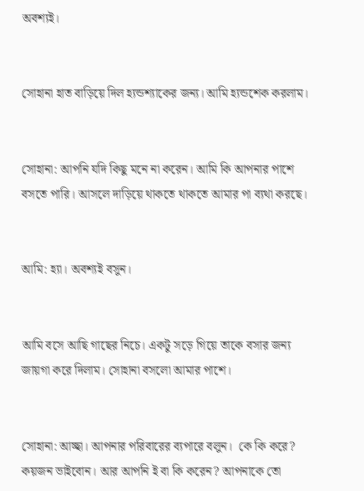অবশ্যই।


সোহানা হাত বাড়িয়ে দিল হ্যন্ডশ্যাকের জন্য। আমি হ্যন্ডশেক করলাম।


সোহানা: আপনি যদি কিছু মনে না করেন। আমি কি আপনার পাশে বসতে পারি। আসলে দাড়িয়ে থাকতে থাকতে আমার পা ব্যথা করছে।


আমি: হ্যা। অবশ্যই বসুন।


আমি বসে আছি গাছের নিচে। একটু সড়ে গিয়ে তাকে বসার জন্য জায়গা করে দিলাম। সোহানা বসলো আমার পাশে।


সোহানা: আচ্ছা। আপনার পরিবারের ব্যপারে বলুন।  কে কি করে?  কয়জন ভাইবোন। আর আপনি ই বা কি করেন? আপনাকে তো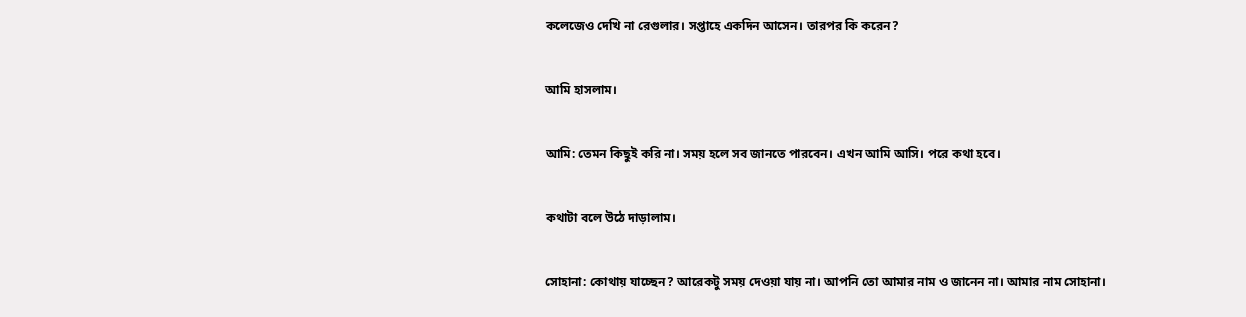কলেজেও দেখি না রেগুলার। সপ্তাহে একদিন আসেন। তারপর কি করেন?


আমি হাসলাম।


আমি: তেমন কিছুই করি না। সময় হলে সব জানতে পারবেন। এখন আমি আসি। পরে কথা হবে।


কথাটা বলে উঠে দাড়ালাম।


সোহানা: কোথায় যাচ্ছেন? আরেকটু সময় দেওয়া যায় না। আপনি তো আমার নাম ও জানেন না। আমার নাম সোহানা।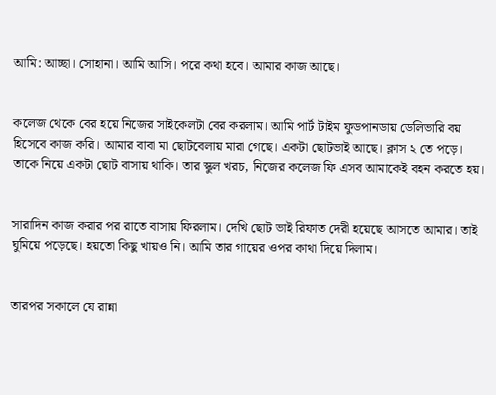আমি: আচ্ছা। সোহানা। আমি আসি। পরে কথা হবে। আমার কাজ আছে।


কলেজ থেকে বের হয়ে নিজের সাইকেলটা বের করলাম। আমি পার্ট টাইম ফুডপানডায় ডেলিভারি বয় হিসেবে কাজ করি। আমার বাবা মা ছোটবেলায় মারা গেছে। একটা ছোটভাই আছে। ক্লাস ২ তে পড়ে। তাকে নিয়ে একটা ছোট বাসায় থাকি। তার স্কুল খরচ, নিজের কলেজ ফি এসব আমাকেই বহন করতে হয়।


সারাদিন কাজ করার পর রাতে বাসায় ফিরলাম। দেখি ছোট ভাই রিফাত দেরী হয়েছে আসতে আমার। তাই ঘুমিয়ে পড়েছে। হয়তো কিছু খায়ও নি। আমি তার গায়ের ওপর কাথা দিয়ে দিলাম।


তারপর সকালে যে রান্না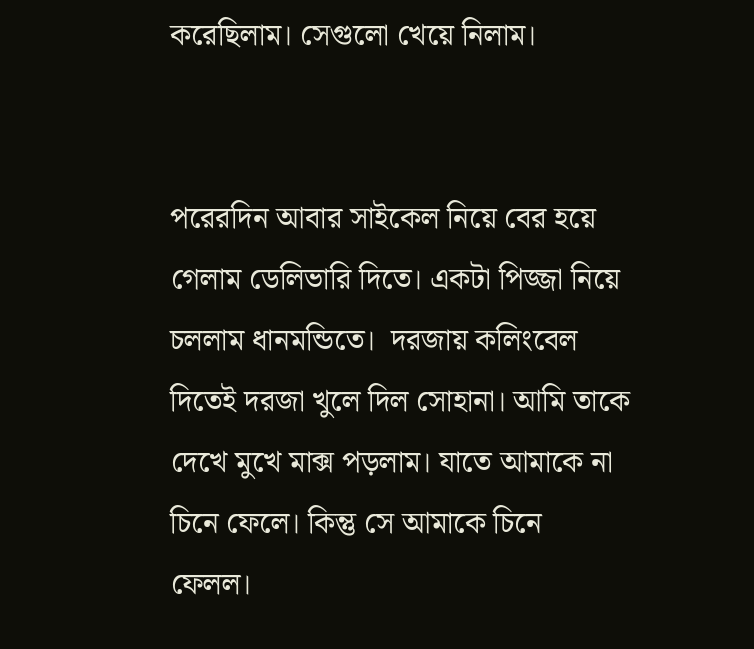করেছিলাম। সেগুলো খেয়ে নিলাম।


পরেরদিন আবার সাইকেল নিয়ে বের হয়ে গেলাম ডেলিভারি দিতে। একটা পিজ্জা নিয়ে চললাম ধানমন্ডিতে।  দরজায় কলিংবেল দিতেই দরজা খুলে দিল সোহানা। আমি তাকে দেখে মুখে মাক্স পড়লাম। যাতে আমাকে না চিনে ফেলে। কিন্তু সে আমাকে চিনে ফেলল।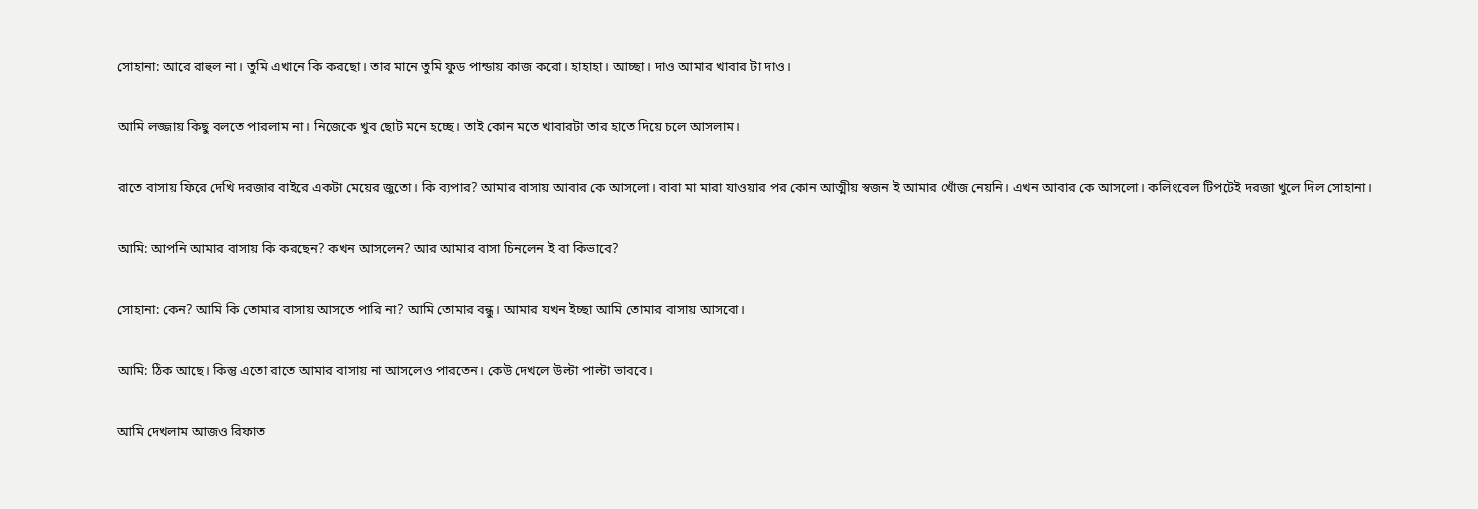সোহানা: আরে রাহুল না। তুমি এখানে কি করছো। তার মানে তুমি ফুড পান্ডায় কাজ করো। হাহাহা। আচ্ছা। দাও আমার খাবার টা দাও।


আমি লজ্জায় কিছু বলতে পারলাম না। নিজেকে খুব ছোট মনে হচ্ছে। তাই কোন মতে খাবারটা তার হাতে দিয়ে চলে আসলাম।


রাতে বাসায় ফিরে দেখি দরজার বাইরে একটা মেয়ের জুতো। কি ব্যপার? আমার বাসায় আবার কে আসলো। বাবা মা মারা যাওয়ার পর কোন আত্মীয় স্বজন ই আমার খোঁজ নেয়নি। এখন আবার কে আসলো। কলিংবেল টিপটেই দরজা খুলে দিল সোহানা।


আমি: আপনি আমার বাসায় কি করছেন? কখন আসলেন? আর আমার বাসা চিনলেন ই বা কিভাবে?


সোহানা: কেন? আমি কি তোমার বাসায় আসতে পারি না? আমি তোমার বন্ধু। আমার যখন ইচ্ছা আমি তোমার বাসায় আসবো।


আমি: ঠিক আছে। কিন্তু এতো রাতে আমার বাসায় না আসলেও পারতেন। কেউ দেখলে উল্টা পাল্টা ভাববে।


আমি দেখলাম আজও রিফাত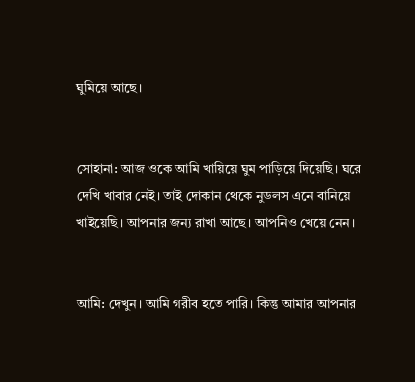ঘুমিয়ে আছে।


সোহানা: আজ ওকে আমি খায়িয়ে ঘুম পাড়িয়ে দিয়েছি। ঘরে দেখি খাবার নেই। তাই দোকান থেকে নুডলস এনে বানিয়ে খাইয়েছি। আপনার জন্য রাখা আছে। আপনিও খেয়ে নেন।


আমি: দেখুন। আমি গরীব হতে পারি। কিন্তু আমার আপনার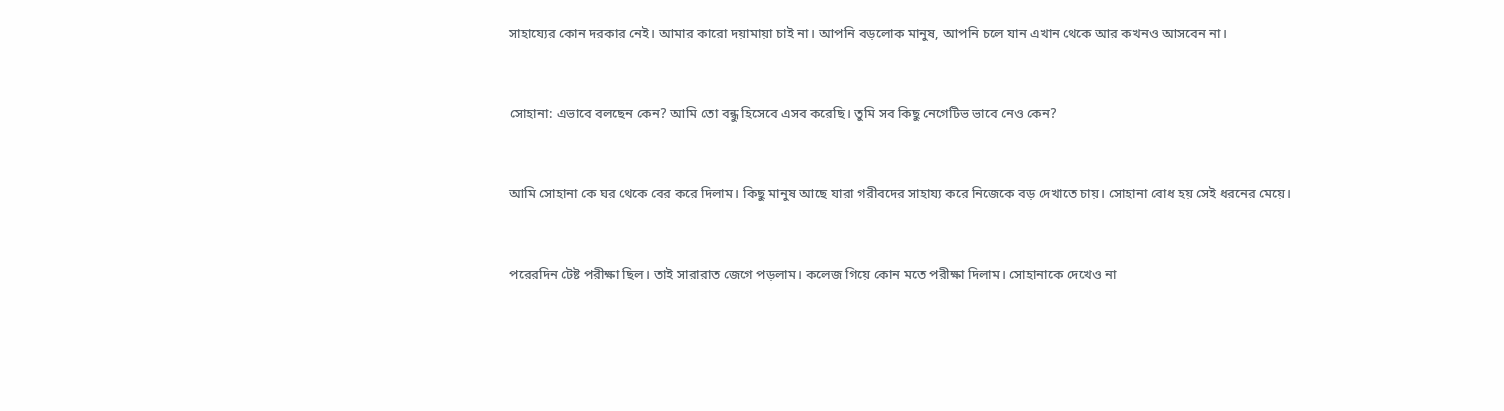সাহায্যের কোন দরকার নেই। আমার কারো দয়ামায়া চাই না। আপনি বড়লোক মানুষ, আপনি চলে যান এখান থেকে আর কখনও আসবেন না।


সোহানা: এভাবে বলছেন কেন? আমি তো বন্ধু হিসেবে এসব করেছি। তুমি সব কিছু নেগেটিভ ভাবে নেও কেন?


আমি সোহানা কে ঘর থেকে বের করে দিলাম। কিছু মানুষ আছে যারা গরীবদের সাহায্য করে নিজেকে বড় দেখাতে চায়। সোহানা বোধ হয় সেই ধরনের মেয়ে।


পরেরদিন টেষ্ট পরীক্ষা ছিল। তাই সারারাত জেগে পড়লাম। কলেজ গিয়ে কোন মতে পরীক্ষা দিলাম। সোহানাকে দেখেও না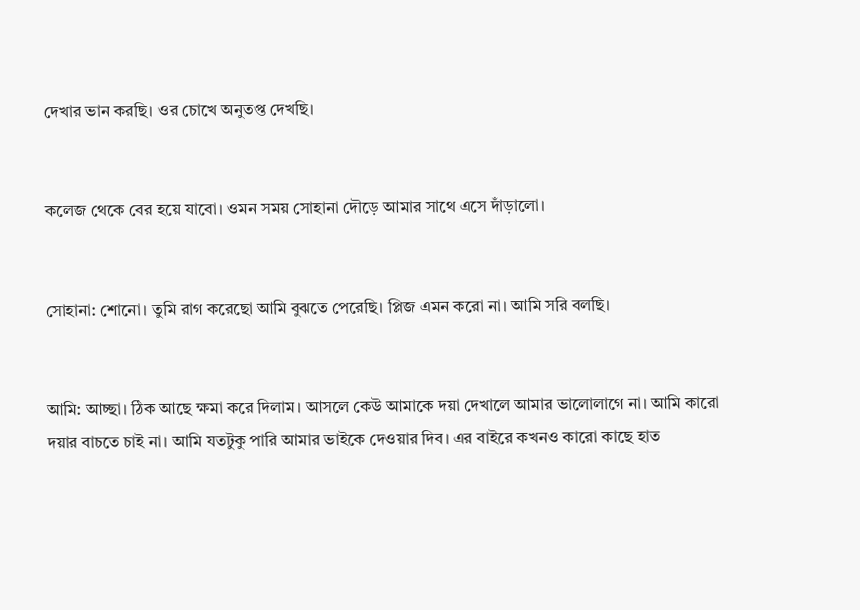দেখার ভান করছি। ওর চোখে অনুতপ্ত দেখছি।


কলেজ থেকে বের হয়ে যাবো। ওমন সময় সোহানা দৌড়ে আমার সাথে এসে দাঁড়ালো।


সোহানা: শোনো। তুমি রাগ করেছো আমি বুঝতে পেরেছি। প্লিজ এমন করো না। আমি সরি বলছি।


আমি: আচ্ছা। ঠিক আছে ক্ষমা করে দিলাম। আসলে কেউ আমাকে দয়া দেখালে আমার ভালোলাগে না। আমি কারো দয়ার বাচতে চাই না। আমি যতটুকু পারি আমার ভাইকে দেওয়ার দিব। এর বাইরে কখনও কারো কাছে হাত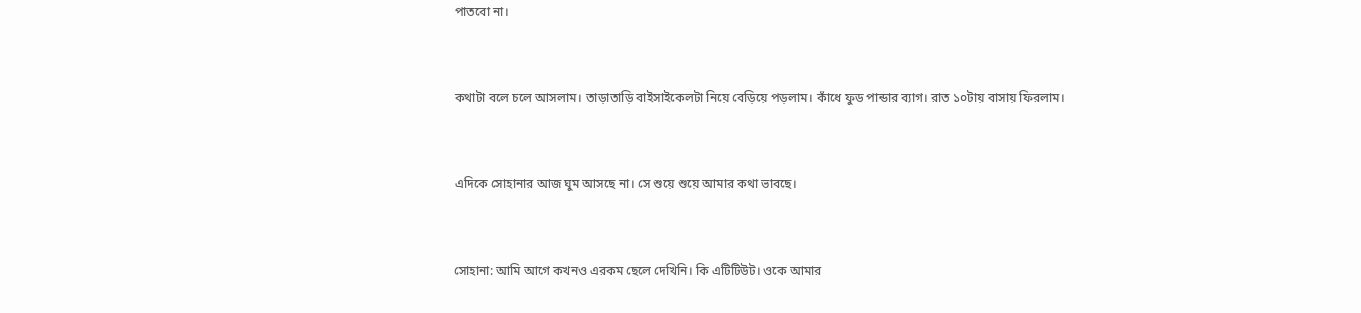পাতবো না।


কথাটা বলে চলে আসলাম। তাড়াতাড়ি বাইসাইকেলটা নিয়ে বেড়িয়ে পড়লাম। কাঁধে ফুড পান্ডার ব্যাগ। রাত ১০টায় বাসায় ফিরলাম।


এদিকে সোহানার আজ ঘুম আসছে না। সে শুয়ে শুয়ে আমার কথা ভাবছে।


সোহানা: আমি আগে কখনও এরকম ছেলে দেখিনি। কি এটিটিউট। ওকে আমার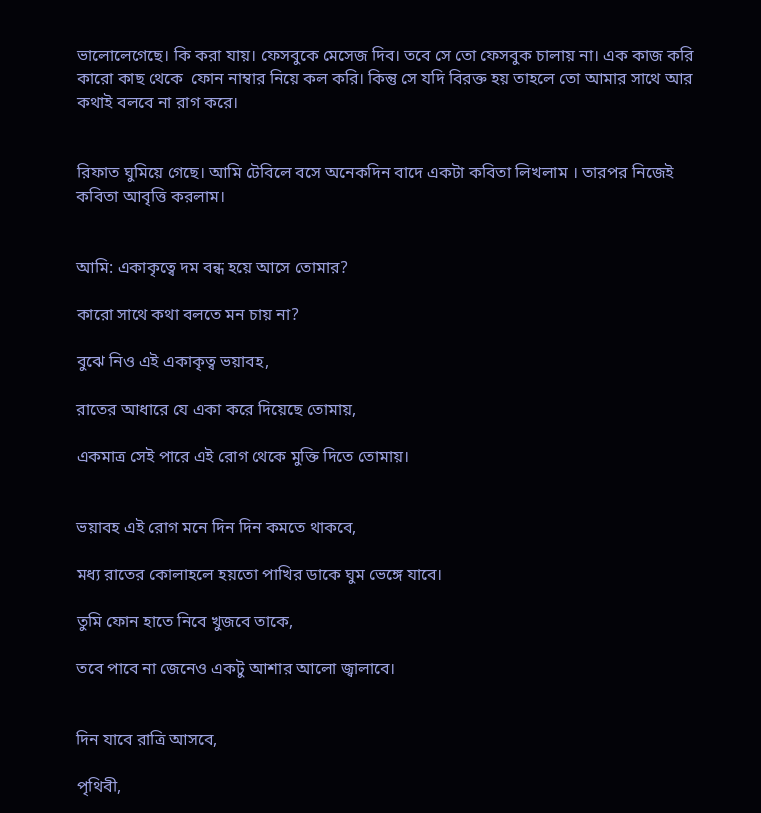ভালোলেগেছে। কি করা যায়। ফেসবুকে মেসেজ দিব। তবে সে তো ফেসবুক চালায় না। এক কাজ করি কারো কাছ থেকে  ফোন নাম্বার নিয়ে কল করি। কিন্তু সে যদি বিরক্ত হয় তাহলে তো আমার সাথে আর কথাই বলবে না রাগ করে।


রিফাত ঘুমিয়ে গেছে। আমি টেবিলে বসে অনেকদিন বাদে একটা কবিতা লিখলাম । তারপর নিজেই কবিতা আবৃত্তি করলাম।


আমি: একাকৃত্বে দম বন্ধ হয়ে আসে তোমার?

কারো সাথে কথা বলতে মন চায় না?

বুঝে নিও এই একাকৃত্ব ভয়াবহ,

রাতের আধারে যে একা করে দিয়েছে তোমায়,

একমাত্র সেই পারে এই রোগ থেকে মুক্তি দিতে তোমায়।


ভয়াবহ এই রোগ মনে দিন দিন কমতে থাকবে,

মধ্য রাতের কোলাহলে হয়তো পাখির ডাকে ঘুম ভেঙ্গে যাবে।

তুমি ফোন হাতে নিবে খুজবে তাকে,

তবে পাবে না জেনেও একটু আশার আলো জ্বালাবে।


দিন যাবে রাত্রি আসবে,

পৃথিবী,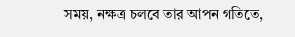সময়, নক্ষত্র চলবে তার আপন গতিতে,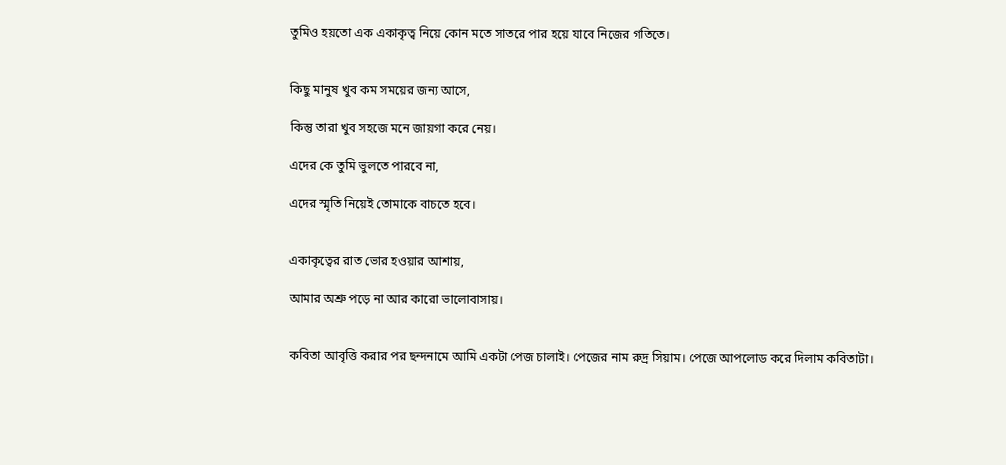তুমিও হয়তো এক একাকৃত্ব নিয়ে কোন মতে সাতরে পার হয়ে যাবে নিজের গতিতে।


কিছু মানুষ খুব কম সময়ের জন্য আসে,

কিন্তু তারা খুব সহজে মনে জায়গা করে নেয়।

এদের কে তুমি ভুলতে পারবে না,

এদের স্মৃতি নিয়েই তোমাকে বাচতে হবে।


একাকৃত্বের রাত ভোর হওয়ার আশায়,

আমার অশ্রু পড়ে না আর কারো ভালোবাসায়।


কবিতা আবৃত্তি করার পর ছন্দনামে আমি একটা পেজ চালাই। পেজের নাম রুদ্র সিয়াম। পেজে আপলোড করে দিলাম কবিতাটা।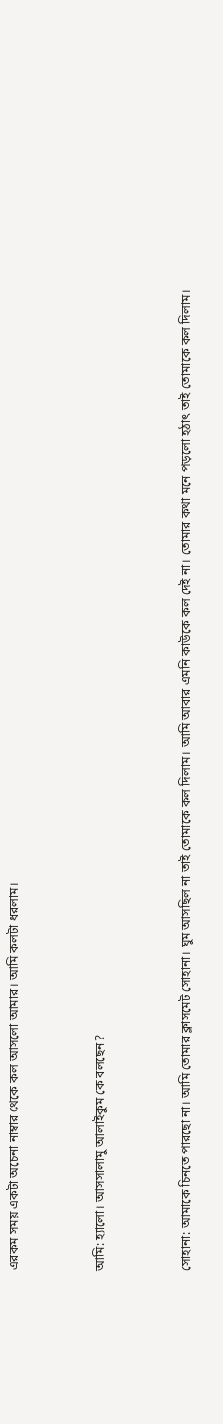এরকম সময় একটা অচেনা নাম্বার থেকে কল আসলো আমার। আমি কলটা ধরলাম।


আমি: হ্যালো। আসসালামু আলাইকুম কে বলছেন?


সোহানা: আমাকে চিনতে পারছো না। আমি তোমার ক্লাসমেট সোহানা। ঘুম আসছিল না তাই তোমাকে কল দিলাম। আমি আবার এমনি কাউকে কল দেই না। তোমার কথা মনে পড়লো হঠাৎ তাই তোমাকে কল দিলাম।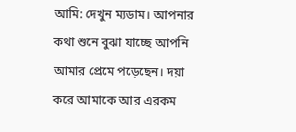আমি: দেখুন ম্যডাম। আপনার কথা শুনে বুঝা যাচ্ছে আপনি আমার প্রেমে পড়েছেন। দয়া করে আমাকে আর এরকম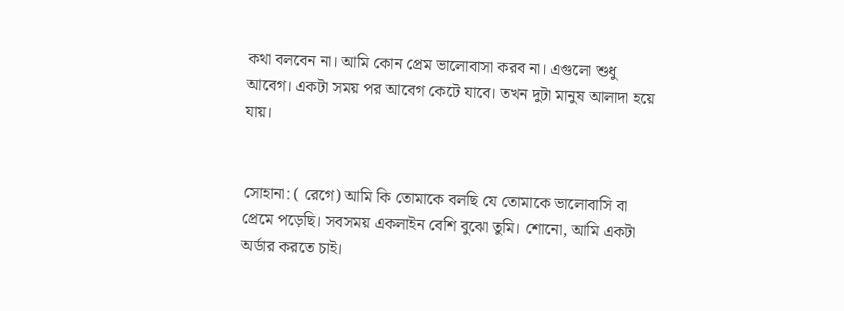কথা বলবেন না। আমি কোন প্রেম ভালোবাসা করব না। এগুলো শুধু আবেগ। একটা সময় পর আবেগ কেটে যাবে। তখন দুটা মানুষ আলাদা হয়ে যায়।


সোহানা: ( রেগে) আমি কি তোমাকে বলছি যে তোমাকে ভালোবাসি বা প্রেমে পড়েছি। সবসময় একলাইন বেশি বুঝো তুমি। শোনো, আমি একটা অর্ডার করতে চাই।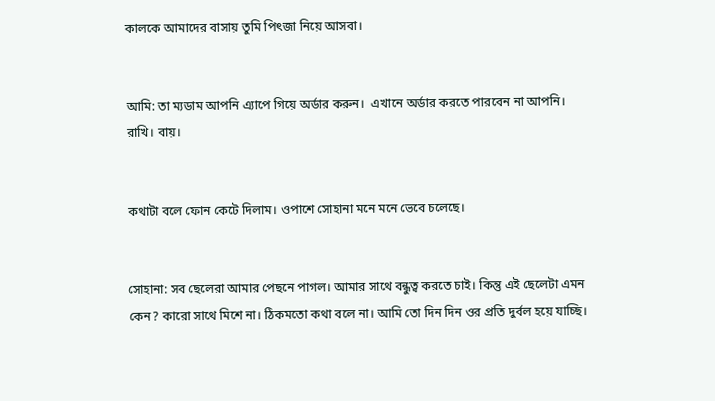কালকে আমাদের বাসায় তুমি পিৎজা নিয়ে আসবা।


আমি: তা ম্যডাম আপনি এ্যাপে গিয়ে অর্ডার করুন।  এখানে অর্ডার করতে পারবেন না আপনি। রাখি। বায়।


কথাটা বলে ফোন কেটে দিলাম। ওপাশে সোহানা মনে মনে ভেবে চলেছে।


সোহানা: সব ছেলেরা আমার পেছনে পাগল। আমার সাথে বন্ধুত্ব করতে চাই। কিন্তু এই ছেলেটা এমন কেন? কারো সাথে মিশে না। ঠিকমতো কথা বলে না। আমি তো দিন দিন ওর প্রতি দুর্বল হয়ে যাচ্ছি।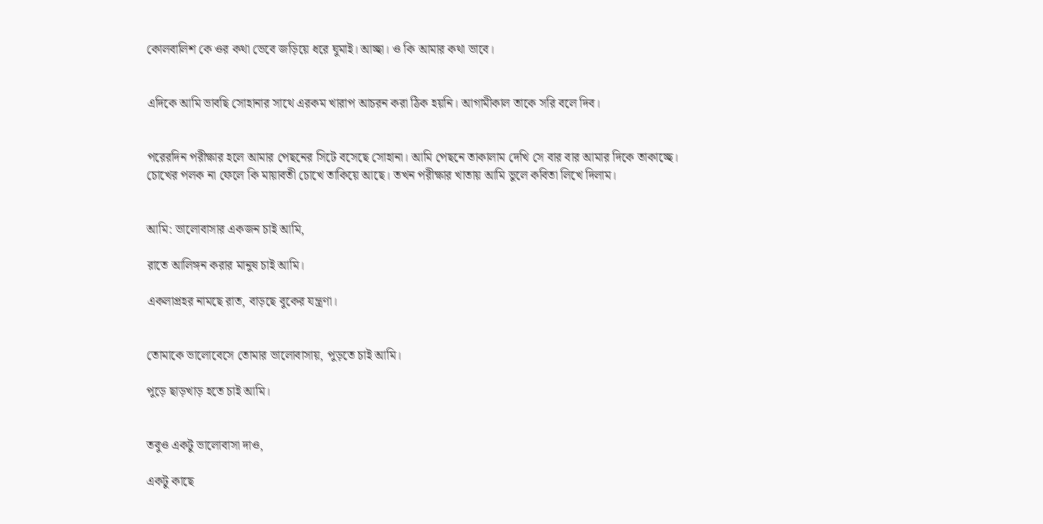কোলবালিশ কে ওর কথা ভেবে জড়িয়ে ধরে ঘুমাই। আচ্ছা। ও কি আমার কথা ভাবে।


এদিকে আমি ভাবছি সোহানার সাথে এরকম খারাপ আচরন করা ঠিক হয়নি। আগামীকাল তাকে সরি বলে দিব।


পরেরদিন পরীক্ষার হলে আমার পেছনের সিটে বসেছে সোহানা। আমি পেছনে তাকালাম দেখি সে বার বার আমার দিকে তাকাচ্ছে। চোখের পলক না ফেলে কি মায়াবতী চোখে তাকিয়ে আছে। তখন পরীক্ষার খাতায় আমি ভুলে কবিতা লিখে দিলাম।


আমি: ভালোবাসার একজন চাই আমি,

রাতে আলিঙ্গন করার মানুষ চাই আমি।

একলাপ্রহর নামছে রাত, বাড়ছে বুকের যন্ত্রণা।


তোমাকে ভালোবেসে তোমার ভালোবাসায়, পুড়তে চাই আমি।

পুড়ে ছাড়খাড় হতে চাই আমি।


তবুও একটু ভালোবাসা দাও,

একটু কাছে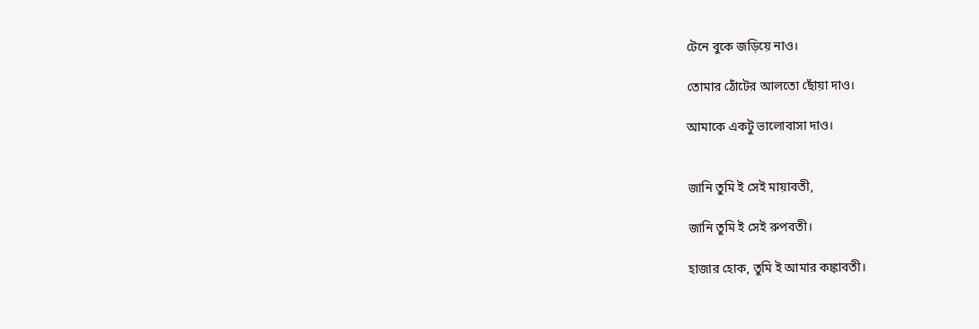টেনে বুকে জড়িয়ে নাও।

তোমার ঠোঁটের আলতো ছোঁয়া দাও।

আমাকে একটু ভালোবাসা দাও।


জানি তুমি ই সেই মায়াবতী,

জানি তুমি ই সেই রুপবতী।

হাজার হোক, তুমি ই আমার কঙ্কাবতী।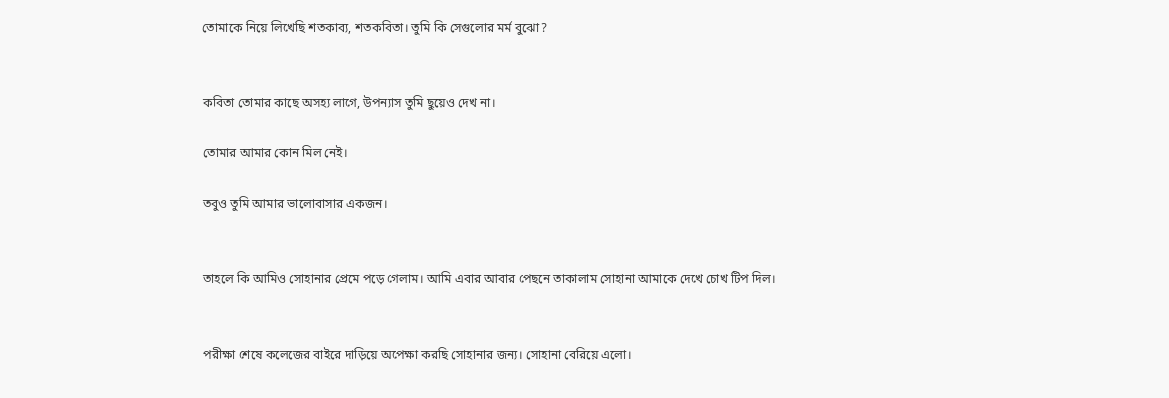তোমাকে নিয়ে লিখেছি শতকাব্য, শতকবিতা। তুমি কি সেগুলোর মর্ম বুঝো?


কবিতা তোমার কাছে অসহ্য লাগে, উপন্যাস তুমি ছুয়েও দেখ না।

তোমার আমার কোন মিল নেই।

তবুও তুমি আমার ভালোবাসার একজন।


তাহলে কি আমিও সোহানার প্রেমে পড়ে গেলাম। আমি এবার আবার পেছনে তাকালাম সোহানা আমাকে দেখে চোখ টিপ দিল।


পরীক্ষা শেষে কলেজের বাইরে দাড়িয়ে অপেক্ষা করছি সোহানার জন্য। সোহানা বেরিয়ে এলো।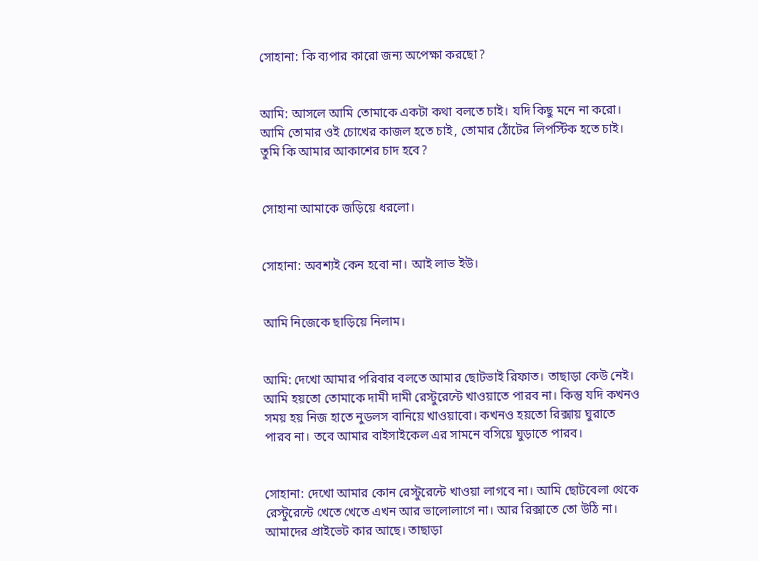সোহানা: কি ব্যপার কারো জন্য অপেক্ষা করছো?


আমি: আসলে আমি তোমাকে একটা কথা বলতে চাই। যদি কিছু মনে না করো। আমি তোমার ওই চোখের কাজল হতে চাই, তোমার ঠোঁটের লিপস্টিক হতে চাই। তুমি কি আমার আকাশের চাদ হবে?


সোহানা আমাকে জড়িয়ে ধরলো।


সোহানা: অবশ্যই কেন হবো না। আই লাভ ইউ।


আমি নিজেকে ছাড়িয়ে নিলাম।


আমি: দেখো আমার পরিবার বলতে আমার ছোটভাই রিফাত। তাছাড়া কেউ নেই। আমি হয়তো তোমাকে দামী দামী রেস্টুরেন্টে খাওয়াতে পারব না। কিন্তু যদি কখনও সময় হয় নিজ হাতে নুডলস বানিয়ে খাওয়াবো। কখনও হয়তো রিক্সায় ঘুরাতে পারব না। তবে আমার বাইসাইকেল এর সামনে বসিয়ে ঘুড়াতে পারব।


সোহানা: দেখো আমার কোন রেস্টুরেন্টে খাওয়া লাগবে না। আমি ছোটবেলা থেকে রেস্টুরেন্টে খেতে খেতে এখন আর ভালোলাগে না। আর রিক্সাতে তো উঠি না। আমাদের প্রাইভেট কার আছে। তাছাড়া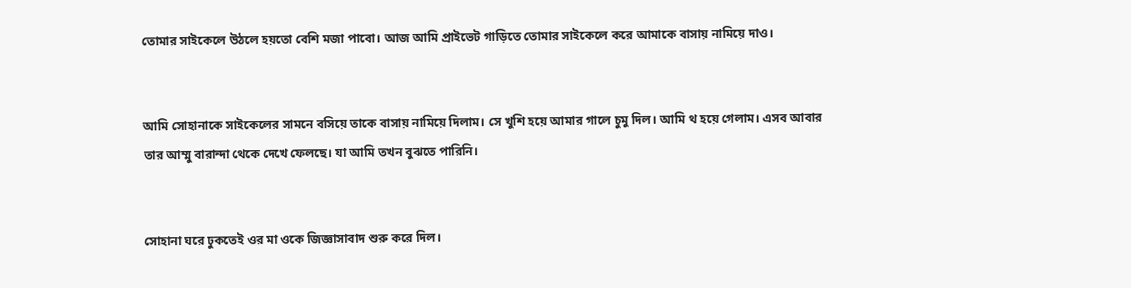তোমার সাইকেলে উঠলে হয়তো বেশি মজা পাবো। আজ আমি প্রাইভেট গাড়িতে তোমার সাইকেলে করে আমাকে বাসায় নামিয়ে দাও।


আমি সোহানাকে সাইকেলের সামনে বসিয়ে তাকে বাসায় নামিয়ে দিলাম। সে খুশি হয়ে আমার গালে চুমু দিল। আমি থ হয়ে গেলাম। এসব আবার তার আম্মু বারান্দা থেকে দেখে ফেলছে। যা আমি তখন বুঝতে পারিনি।


সোহানা ঘরে ঢুকতেই ওর মা ওকে জিজ্ঞাসাবাদ শুরু করে দিল।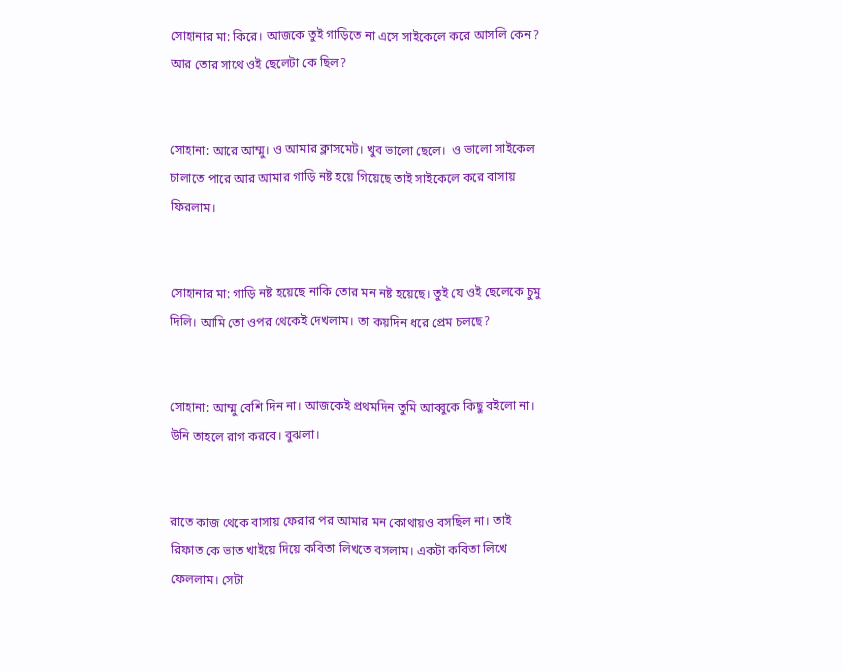সোহানার মা: কিরে। আজকে তুই গাড়িতে না এসে সাইকেলে করে আসলি কেন? আর তোর সাথে ওই ছেলেটা কে ছিল?


সোহানা: আরে আম্মু। ও আমার ক্লাসমেট। খুব ভালো ছেলে।  ও ভালো সাইকেল চালাতে পারে আর আমার গাড়ি নষ্ট হয়ে গিয়েছে তাই সাইকেলে করে বাসায় ফিরলাম।


সোহানার মা: গাড়ি নষ্ট হয়েছে নাকি তোর মন নষ্ট হয়েছে। তুই যে ওই ছেলেকে চুমু দিলি। আমি তো ওপর থেকেই দেখলাম। তা কয়দিন ধরে প্রেম চলছে?


সোহানা: আম্মু বেশি দিন না। আজকেই প্রথমদিন তুমি আব্বুকে কিছু বইলো না। উনি তাহলে রাগ করবে। বুঝলা।


রাতে কাজ থেকে বাসায় ফেরার পর আমার মন কোথায়ও বসছিল না। তাই রিফাত কে ভাত খাইয়ে দিয়ে কবিতা লিখতে বসলাম। একটা কবিতা লিখে ফেললাম। সেটা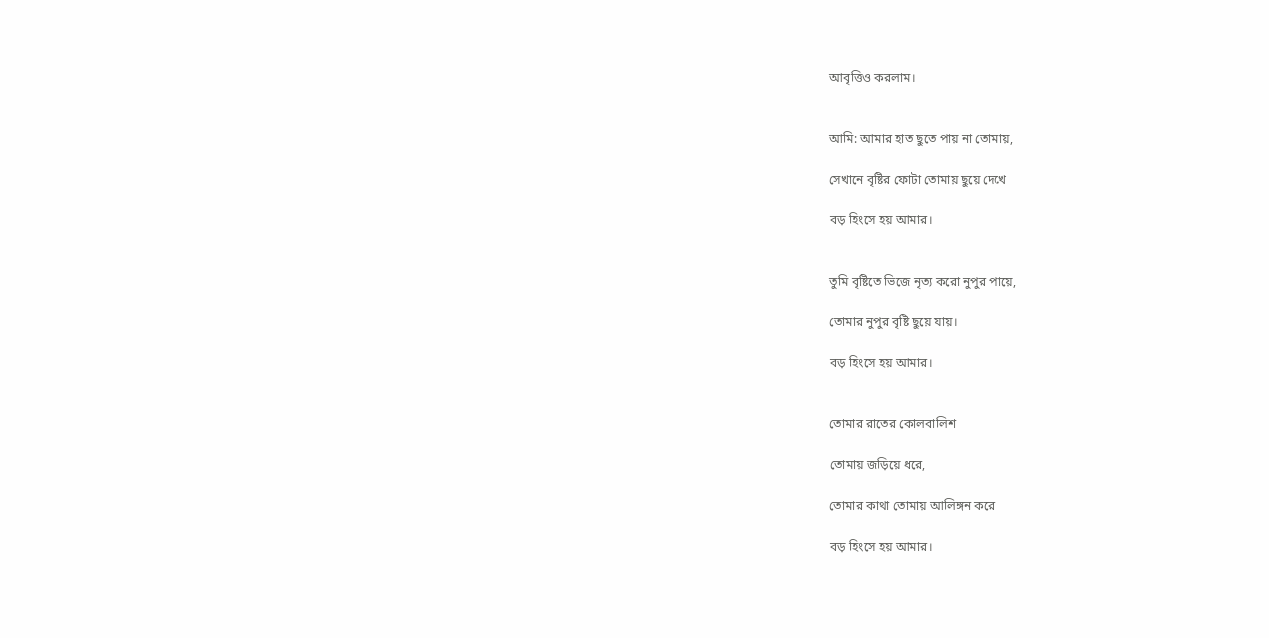আবৃত্তিও করলাম।


আমি: আমার হাত ছুতে পায় না তোমায়,

সেখানে বৃষ্টির ফোটা তোমায় ছুয়ে দেখে

বড় হিংসে হয় আমার।


তুমি বৃষ্টিতে ভিজে নৃত্য করো নুপুর পায়ে,

তোমার নুপুর বৃষ্টি ছুয়ে যায়।

বড় হিংসে হয় আমার।


তোমার রাতের কোলবালিশ

তোমায় জড়িয়ে ধরে,

তোমার কাথা তোমায় আলিঙ্গন করে

বড় হিংসে হয় আমার।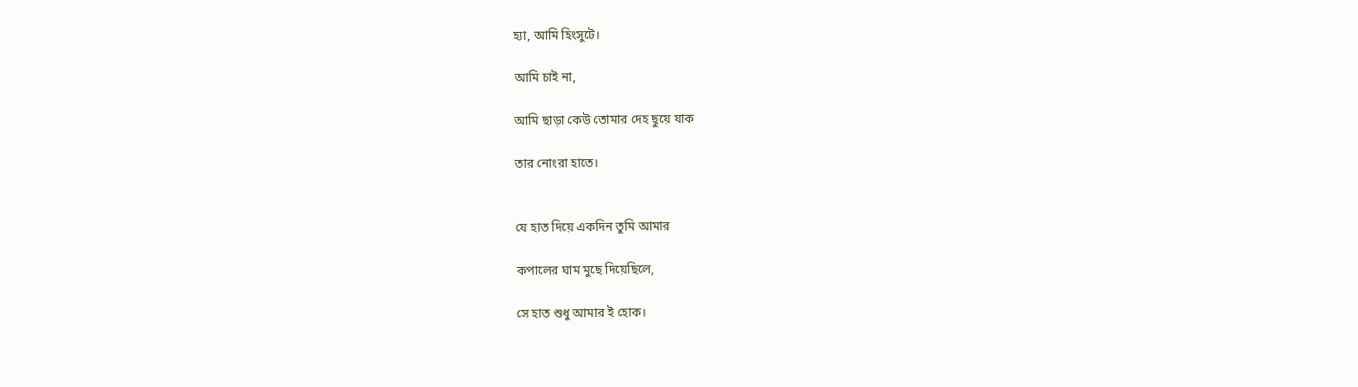হ্যা, আমি হিংসুটে।

আমি চাই না,

আমি ছাড়া কেউ তোমার দেহ ছুয়ে যাক

তার নোংরা হাতে।


যে হাত দিয়ে একদিন তুমি আমার

কপালের ঘাম মুছে দিয়েছিলে,

সে হাত শুধু আমার ই হোক।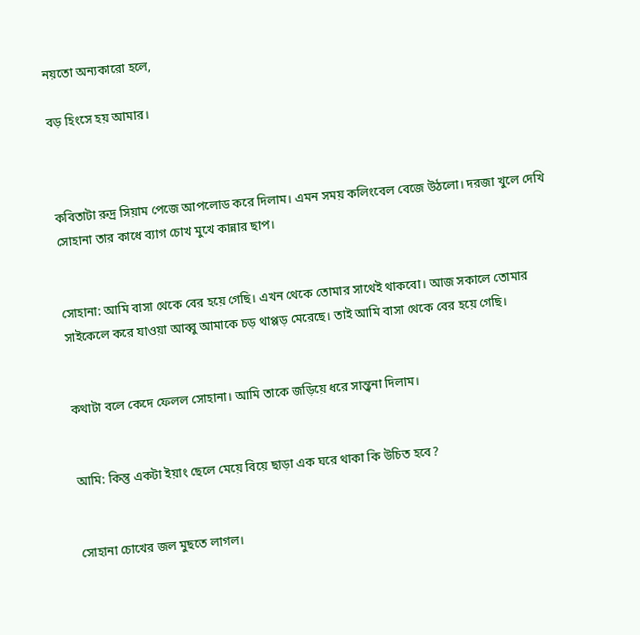নয়তো অন্যকারো হলে,

বড় হিংসে হয় আমার।



কবিতাটা রুদ্র সিয়াম পেজে আপলোড করে দিলাম। এমন সময় কলিংবেল বেজে উঠলো। দরজা খুলে দেখি সোহানা তার কাধে ব্যাগ চোখ মুখে কান্নার ছাপ।


সোহানা: আমি বাসা থেকে বের হয়ে গেছি। এখন থেকে তোমার সাথেই থাকবো। আজ সকালে তোমার সাইকেলে করে যাওয়া আব্বু আমাকে চড় থাপ্পড় মেরেছে। তাই আমি বাসা থেকে বের হয়ে গেছি।


কথাটা বলে কেদে ফেলল সোহানা। আমি তাকে জড়িয়ে ধরে সান্ত্বনা দিলাম।


আমি: কিন্তু একটা ইয়াং ছেলে মেয়ে বিয়ে ছাড়া এক ঘরে থাকা কি উচিত হবে?


সোহানা চোখের জল মুছতে লাগল।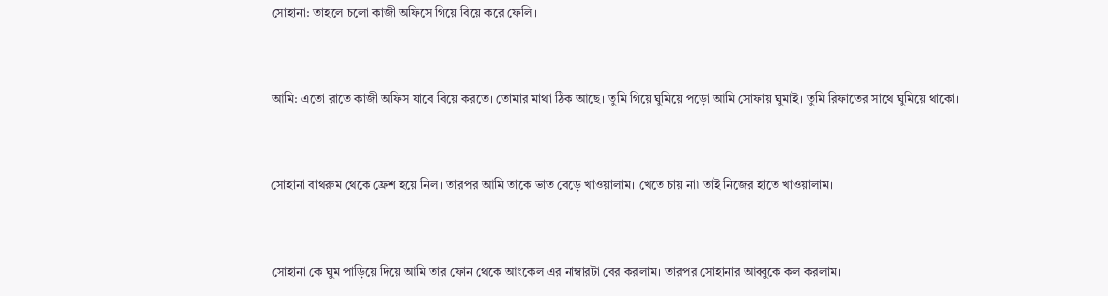সোহানা: তাহলে চলো কাজী অফিসে গিয়ে বিয়ে করে ফেলি।


আমি: এতো রাতে কাজী অফিস যাবে বিয়ে করতে। তোমার মাথা ঠিক আছে। তুমি গিয়ে ঘুমিয়ে পড়ো আমি সোফায় ঘুমাই। তুমি রিফাতের সাথে ঘুমিয়ে থাকো।


সোহানা বাথরুম থেকে ফ্রেশ হয়ে নিল। তারপর আমি তাকে ভাত বেড়ে খাওয়ালাম। খেতে চায় না৷ তাই নিজের হাতে খাওয়ালাম।


সোহানা কে ঘুম পাড়িয়ে দিয়ে আমি তার ফোন থেকে আংকেল এর নাম্বারটা বের করলাম। তারপর সোহানার আব্বুকে কল করলাম।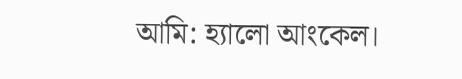আমি: হ্যালো আংকেল।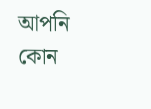আপনি কোন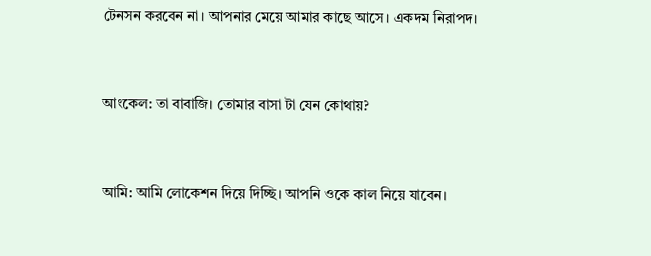টেনসন করবেন না। আপনার মেয়ে আমার কাছে আসে। একদম নিরাপদ।


আংকেল: তা বাবাজি। তোমার বাসা টা যেন কোথায়?


আমি: আমি লোকেশন দিয়ে দিচ্ছি। আপনি ওকে কাল নিয়ে যাবেন।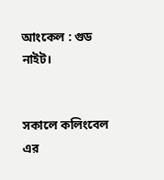আংকেল : গুড নাইট।


সকালে কলিংবেল এর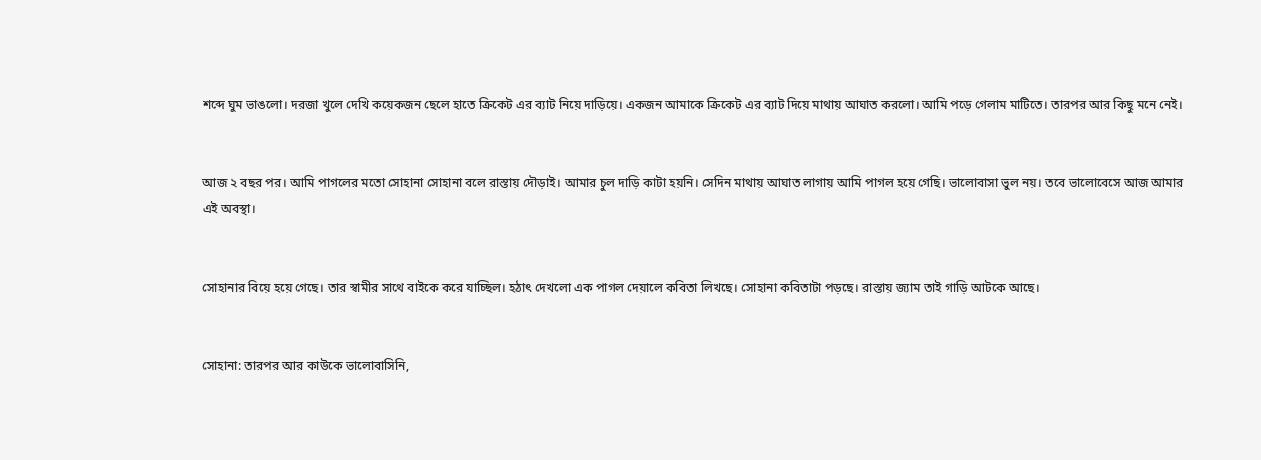শব্দে ঘুম ভাঙলো। দরজা খুলে দেখি কয়েকজন ছেলে হাতে ক্রিকেট এর ব্যাট নিয়ে দাড়িয়ে। একজন আমাকে ক্রিকেট এর ব্যাট দিয়ে মাথায় আঘাত করলো। আমি পড়ে গেলাম মাটিতে। তারপর আর কিছু মনে নেই।


আজ ২ বছর পর। আমি পাগলের মতো সোহানা সোহানা বলে রাস্তায় দৌড়াই। আমার চুল দাড়ি কাটা হয়নি। সেদিন মাথায় আঘাত লাগায় আমি পাগল হয়ে গেছি। ভালোবাসা ভুল নয়। তবে ভালোবেসে আজ আমার এই অবস্থা।


সোহানার বিয়ে হয়ে গেছে। তার স্বামীর সাথে বাইকে করে যাচ্ছিল। হঠাৎ দেখলো এক পাগল দেয়ালে কবিতা লিখছে। সোহানা কবিতাটা পড়ছে। রাস্তায় জ্যাম তাই গাড়ি আটকে আছে।


সোহানা: তারপর আর কাউকে ভালোবাসিনি,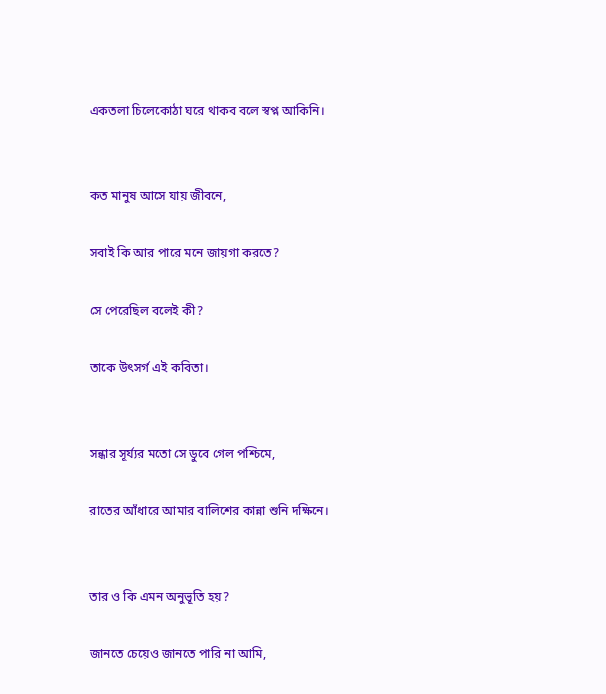একতলা চিলেকোঠা ঘরে থাকব বলে স্বপ্ন আকিনি।


কত মানুষ আসে যায় জীবনে,

সবাই কি আর পারে মনে জায়গা করতে?

সে পেরেছিল বলেই কী?

তাকে উৎসর্গ এই কবিতা।


সন্ধার সূর্য্যর মতো সে ডুবে গেল পশ্চিমে,

রাতের আঁধারে আমার বালিশের কান্না শুনি দক্ষিনে।


তার ও কি এমন অনুভূতি হয়?

জানতে চেয়েও জানতে পারি না আমি,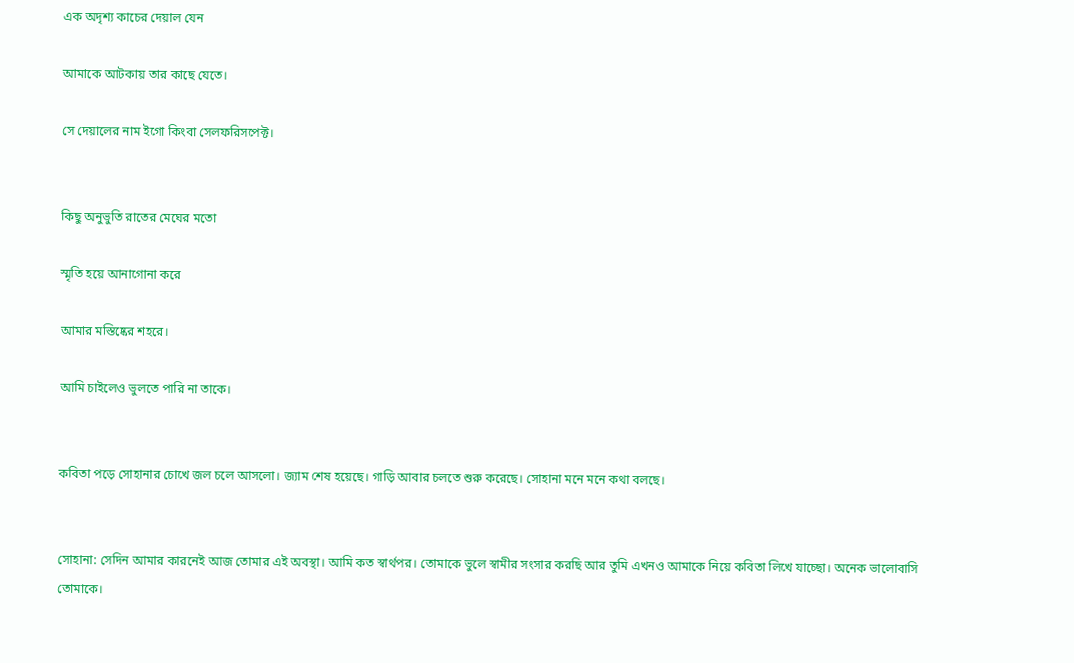এক অদৃশ্য কাচের দেয়াল যেন

আমাকে আটকায় তার কাছে যেতে।

সে দেয়ালের নাম ইগো কিংবা সেলফরিসপেক্ট।


কিছু অনুভুতি রাতের মেঘের মতো

স্মৃতি হয়ে আনাগোনা করে

আমার মস্তিষ্কের শহরে।

আমি চাইলেও ভুলতে পারি না তাকে।


কবিতা পড়ে সোহানার চোখে জল চলে আসলো। জ্যাম শেষ হয়েছে। গাড়ি আবার চলতে শুরু করেছে। সোহানা মনে মনে কথা বলছে।


সোহানা: সেদিন আমার কারনেই আজ তোমার এই অবস্থা। আমি কত স্বার্থপর। তোমাকে ভুলে স্বামীর সংসার করছি আর তুমি এখনও আমাকে নিয়ে কবিতা লিখে যাচ্ছো। অনেক ভালোবাসি তোমাকে।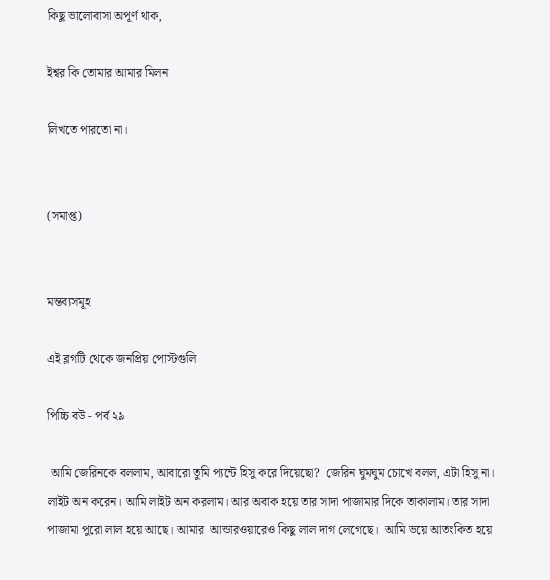কিছু ভালোবাসা অপূর্ণ থাক,

ইশ্বর কি তোমার আমার মিলন

লিখতে পারতো না।


(সমাপ্ত)


মন্তব্যসমূহ

এই ব্লগটি থেকে জনপ্রিয় পোস্টগুলি

পিচ্চি বউ - পর্ব ২৯

 আমি জেরিনকে বললাম, আবারো তুমি প্যন্টে হিসু করে দিয়েছো?  জেরিন ঘুমঘুম চোখে বলল, এটা হিসু না। লাইট অন করেন। আমি লাইট অন করলাম। আর অবাক হয়ে তার সাদা পাজামার দিকে তাকালাম। তার সাদা পাজামা পুরো লাল হয়ে আছে। আমার  আন্ডারওয়ারেও কিছু লাল দাগ লেগেছে।  আমি ভয়ে আতংকিত হয়ে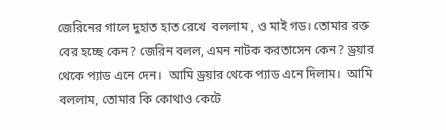জেরিনের গালে দুহাত হাত রেখে  বললাম , ও মাই গড। তোমার রক্ত বের হচ্ছে কেন? জেরিন বলল, এমন নাটক করতাসেন কেন? ড্রয়ার থেকে প্যাড এনে দেন।  আমি ড্রয়ার থেকে প্যাড এনে দিলাম।  আমি বললাম, তোমার কি কোথাও কেটে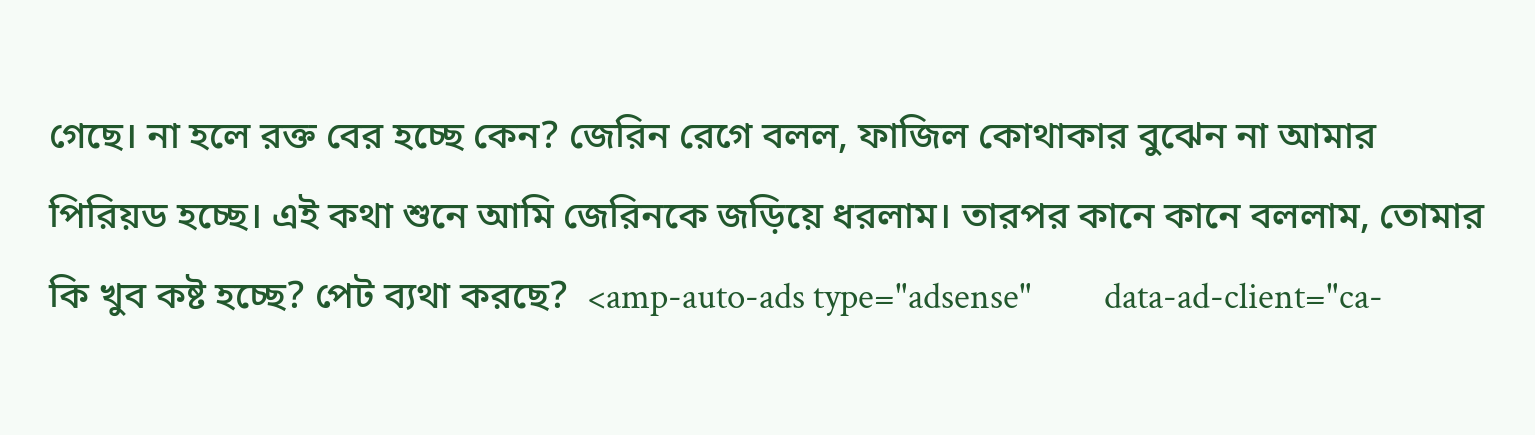গেছে। না হলে রক্ত বের হচ্ছে কেন? জেরিন রেগে বলল, ফাজিল কোথাকার বুঝেন না আমার পিরিয়ড হচ্ছে। এই কথা শুনে আমি জেরিনকে জড়িয়ে ধরলাম। তারপর কানে কানে বললাম, তোমার কি খুব কষ্ট হচ্ছে? পেট ব্যথা করছে?  <amp-auto-ads type="adsense"         data-ad-client="ca-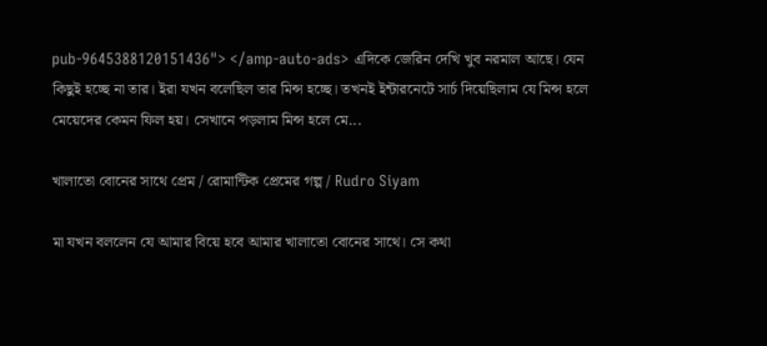pub-9645388120151436"> </amp-auto-ads> এদিকে জেরিন দেখি খুব নরমাল আছে। যেন কিছুই হচ্ছে না তার। ইরা যখন বলেছিল তার মিন্স হচ্ছে। তখনই ইন্টারনেটে সার্চ দিয়েছিলাম যে মিন্স হলে মেয়েদের কেমন ফিল হয়। সেখানে পড়লাম মিন্স হলে মে...

খালাতো বোনের সাথে প্রেম / রোমান্টিক প্রেমের গল্প / Rudro Siyam

মা যখন বললেন যে আমার বিয়ে হবে আমার খালাতো বোনের সাথে। সে কথা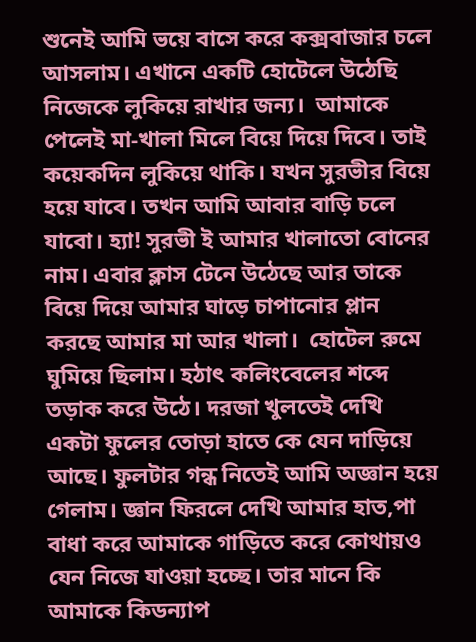শুনেই আমি ভয়ে বাসে করে কক্সবাজার চলে আসলাম। এখানে একটি হোটেলে উঠেছি নিজেকে লুকিয়ে রাখার জন্য।  আমাকে পেলেই মা-খালা মিলে বিয়ে দিয়ে দিবে। তাই কয়েকদিন লুকিয়ে থাকি। যখন সুরভীর বিয়ে হয়ে যাবে। তখন আমি আবার বাড়ি চলে যাবো। হ্যা! সুরভী ই আমার খালাতো বোনের নাম। এবার ক্লাস টেনে উঠেছে আর তাকে বিয়ে দিয়ে আমার ঘাড়ে চাপানোর প্লান করছে আমার মা আর খালা।  হোটেল রুমে ঘুমিয়ে ছিলাম। হঠাৎ কলিংবেলের শব্দে তড়াক করে উঠে। দরজা খুলতেই দেখি একটা ফুলের তোড়া হাতে কে যেন দাড়িয়ে আছে। ফুলটার গন্ধ নিতেই আমি অজ্ঞান হয়ে গেলাম। জ্ঞান ফিরলে দেখি আমার হাত,পা বাধা করে আমাকে গাড়িতে করে কোথায়ও যেন নিজে যাওয়া হচ্ছে। তার মানে কি আমাকে কিডন্যাপ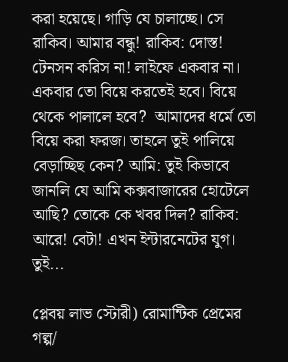করা হয়েছে। গাড়ি যে চালাচ্ছে। সে রাকিব। আমার বন্ধু! রাকিব: দোস্ত! টেনসন করিস না! লাইফে একবার না। একবার তো বিয়ে করতেই হবে। বিয়ে থেকে পালালে হবে?  আমাদের ধর্মে তো বিয়ে করা ফরজ। তাহলে তুই পালিয়ে বেড়াচ্ছিছ কেন? আমি: তুই কিভাবে জানলি যে আমি কক্সবাজারের হোটেলে আছি? তোকে কে খবর দিল? রাকিব: আরে! বেটা! এখন ইন্টারনেটের যুগ। তুই...

প্লেবয় লাভ স্টোরী) রোমান্টিক প্রেমের গল্প/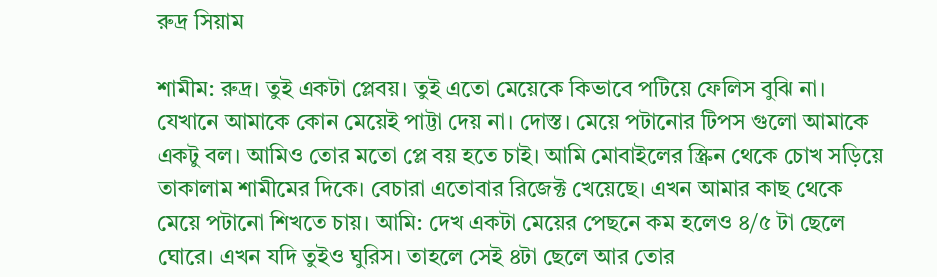রুদ্র সিয়াম

শামীম: রুদ্র। তুই একটা প্লেবয়। তুই এতো মেয়েকে কিভাবে পটিয়ে ফেলিস বুঝি না। যেখানে আমাকে কোন মেয়েই পাট্টা দেয় না। দোস্ত। মেয়ে পটানোর টিপস গুলো আমাকে একটু বল। আমিও তোর মতো প্লে বয় হতে চাই। আমি মোবাইলের স্ক্রিন থেকে চোখ সড়িয়ে তাকালাম শামীমের দিকে। বেচারা এতোবার রিজেক্ট খেয়েছে। এখন আমার কাছ থেকে মেয়ে পটানো শিখতে চায়। আমি: দেখ একটা মেয়ের পেছনে কম হলেও ৪/৫ টা ছেলে ঘোরে। এখন যদি তুইও ঘুরিস। তাহলে সেই ৪টা ছেলে আর তোর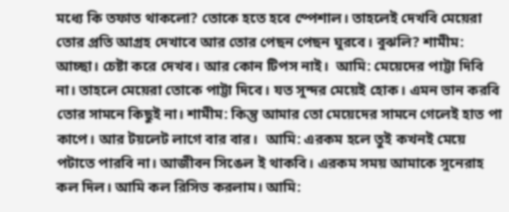মধ্যে কি তফাত থাকলো? তোকে হতে হবে স্পেশাল। তাহলেই দেখবি মেয়েরা তোর প্রতি আগ্রহ দেখাবে আর তোর পেছন পেছন ঘুরবে। বুঝলি? শামীম: আচ্ছা। চেষ্টা করে দেখব। আর কোন টিপস নাই।  আমি: মেয়েদের পাট্টা দিবি না। তাহলে মেয়েরা তোকে পাট্টা দিবে। যত সুন্দর মেয়েই হোক। এমন ভান করবি তোর সামনে কিছুই না। শামীম: কিন্তু আমার তো মেয়েদের সামনে গেলেই হাত পা কাপে। আর টয়লেট লাগে বার বার।  আমি: এরকম হলে তুই কখনই মেয়ে পটাতে পারবি না। আজীবন সিঙেল ই থাকবি। এরকম সময় আমাকে সুনেরাহ কল দিল। আমি কল রিসিভ করলাম। আমি: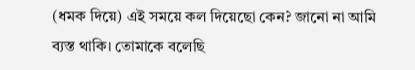(ধমক দিয়ে) এই সময়ে কল দিয়েছো কেন? জানো না আমি ব্যস্ত থাকি। তোমাকে বলেছি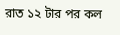রাত ১২ টার পর কল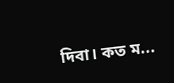দিবা। কত ম...